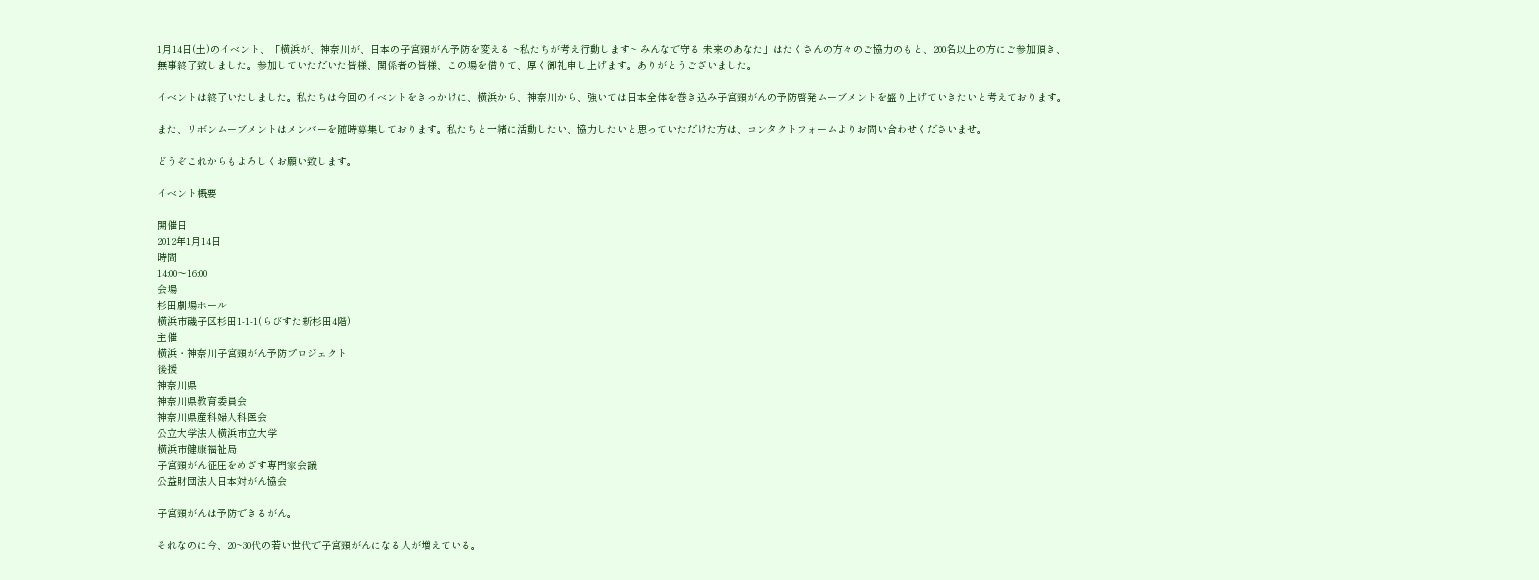1月14日(土)のイベント、「横浜が、神奈川が、日本の子宮頸がん予防を変える ~私たちが考え行動します~ みんなで守る 未来のあなた」はたくさんの方々のご協力のもと、200名以上の方にご参加頂き、無事終了致しました。参加していただいた皆様、関係者の皆様、この場を借りて、厚く御礼申し上げます。ありがとうございました。

イベントは終了いたしました。私たちは今回のイベントをきっかけに、横浜から、神奈川から、強いては日本全体を巻き込み子宮頸がんの予防啓発ムーブメントを盛り上げていきたいと考えております。

また、リボンムーブメントはメンバーを随時募集しております。私たちと一緒に活動したい、協力したいと思っていただけた方は、コンタクトフォームよりお問い合わせくださいませ。

どうぞこれからもよろしくお願い致します。

イベント概要

開催日
2012年1月14日
時間
14:00〜16:00
会場
杉田劇場ホール
横浜市磯子区杉田1-1-1(らびすた新杉田4階)
主催
横浜・神奈川子宮頸がん予防プロジェクト
後援
神奈川県
神奈川県教育委員会
神奈川県産科婦人科医会
公立大学法人横浜市立大学
横浜市健康福祉局
子宮頸がん征圧をめざす専門家会議
公益財団法人日本対がん協会

子宮頸がんは予防できるがん。

それなのに今、20~30代の若い世代で子宮頸がんになる人が増えている。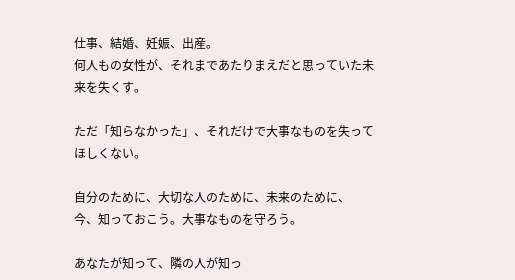仕事、結婚、妊娠、出産。
何人もの女性が、それまであたりまえだと思っていた未来を失くす。

ただ「知らなかった」、それだけで大事なものを失ってほしくない。

自分のために、大切な人のために、未来のために、
今、知っておこう。大事なものを守ろう。

あなたが知って、隣の人が知っ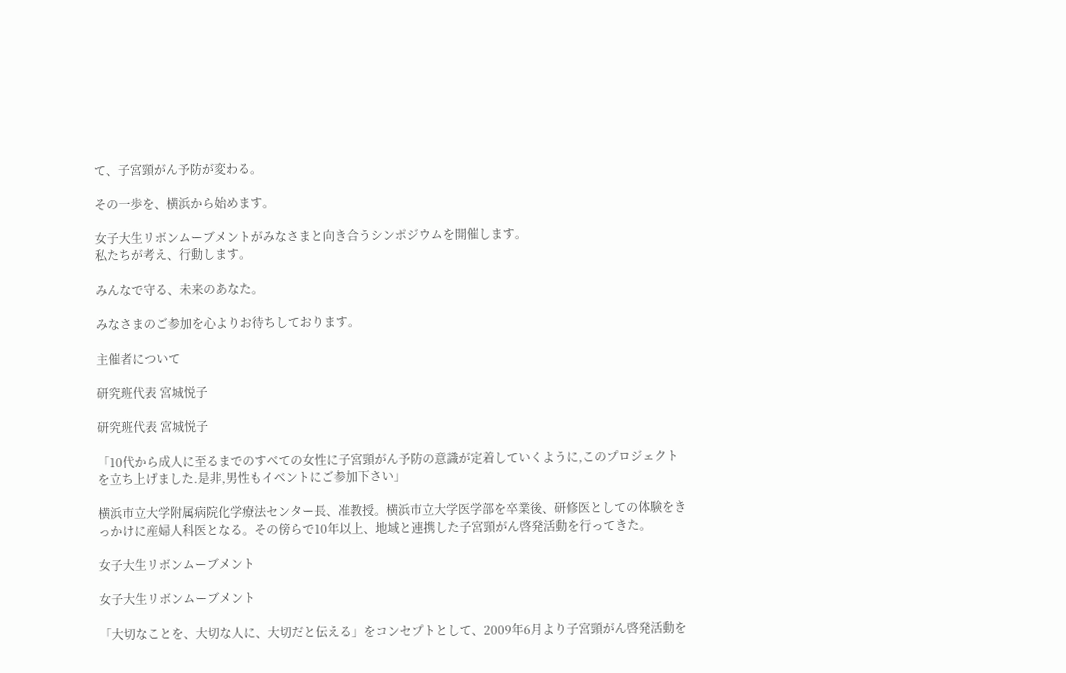て、子宮頸がん予防が変わる。

その一歩を、横浜から始めます。

女子大生リボンムーブメントがみなさまと向き合うシンポジウムを開催します。
私たちが考え、行動します。

みんなで守る、未来のあなた。

みなさまのご参加を心よりお待ちしております。

主催者について

研究班代表 宮城悦子

研究班代表 宮城悦子

「10代から成人に至るまでのすべての女性に子宮頸がん予防の意識が定着していくように,このプロジェクトを立ち上げました.是非,男性もイベントにご参加下さい」

横浜市立大学附属病院化学療法センター長、准教授。横浜市立大学医学部を卒業後、研修医としての体験をきっかけに産婦人科医となる。その傍らで10年以上、地域と連携した子宮頸がん啓発活動を行ってきた。

女子大生リボンムーブメント

女子大生リボンムーブメント

「大切なことを、大切な人に、大切だと伝える」をコンセプトとして、2009年6月より子宮頸がん啓発活動を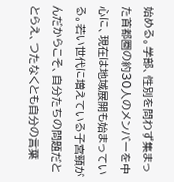始める。学部、性別を問わず集まった首都圏の約30人のメンバーを中心に、現在は地域展開も始まっている。若い世代に増えている子宮頸がんだからこそ、自分たちの問題だととらえ、つたなくとも自分の言葉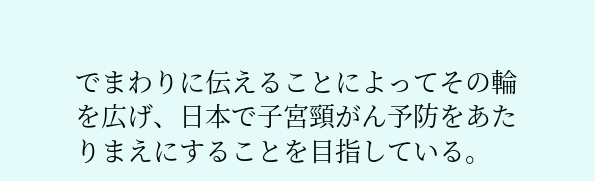でまわりに伝えることによってその輪を広げ、日本で子宮頸がん予防をあたりまえにすることを目指している。